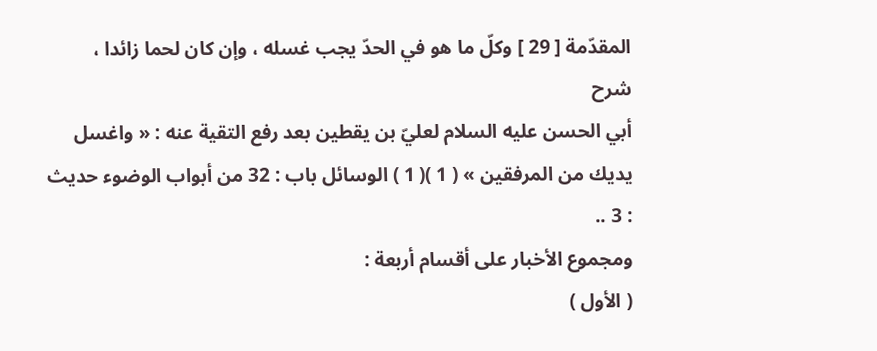المقدّمة [ 29 ] وكلّ ما هو في الحدّ يجب غسله ، وإن كان لحما زائدا ،
شرح
أبي الحسن عليه السلام لعليّ بن يقطين بعد رفع التقية عنه : « واغسل يديك من المرفقين » ( 1 )( 1 ) الوسائل باب : 32 من أبواب الوضوء حديث : 3 ..
ومجموع الأخبار على أقسام أربعة :
( الأول )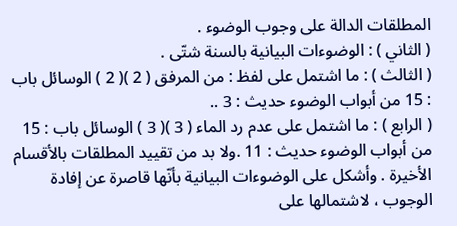المطلقات الدالة على وجوب الوضوء .
( الثاني ) : الوضوءات البيانية بالسنة شتّى .
( الثالث ) : ما اشتمل على لفظ : من المرفق ( 2 )( 2 ) الوسائل باب : 15 من أبواب الوضوء حديث : 3 ..
( الرابع ) : ما اشتمل على عدم رد الماء ( 3 )( 3 ) الوسائل باب : 15 من أبواب الوضوء حديث : 11 .ولا بد من تقييد المطلقات بالأقسام الأخيرة . وأشكل على الوضوءات البيانية بأنّها قاصرة عن إفادة الوجوب ، لاشتمالها على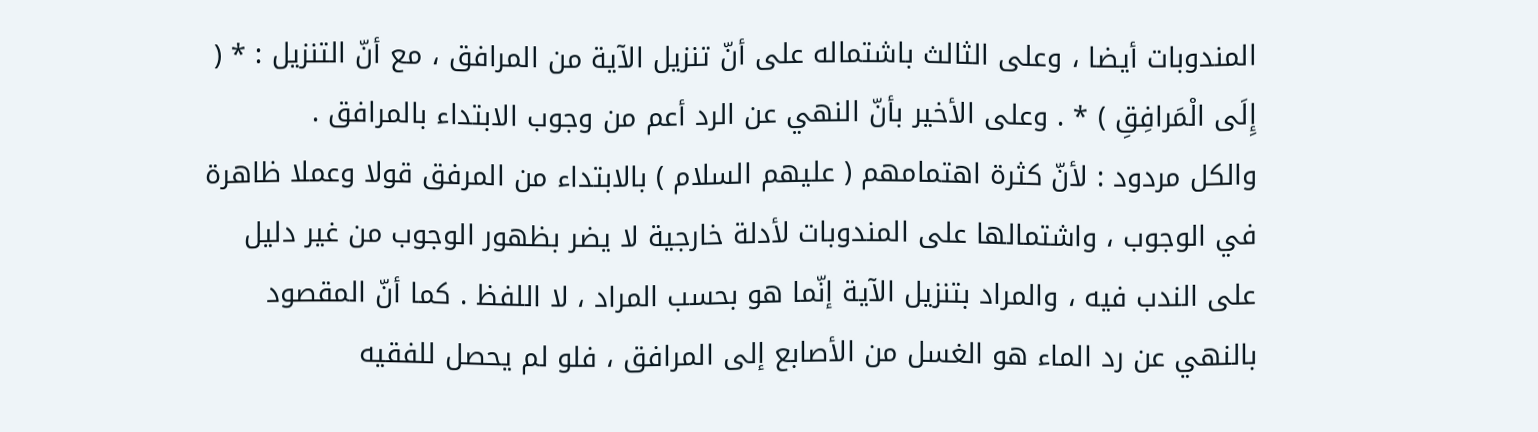المندوبات أيضا ، وعلى الثالث باشتماله على أنّ تنزيل الآية من المرافق ، مع أنّ التنزيل : * ( إِلَى الْمَرافِقِ ) * . وعلى الأخير بأنّ النهي عن الرد أعم من وجوب الابتداء بالمرافق .
والكل مردود : لأنّ كثرة اهتمامهم ( عليهم السلام ) بالابتداء من المرفق قولا وعملا ظاهرة في الوجوب ، واشتمالها على المندوبات لأدلة خارجية لا يضر بظهور الوجوب من غير دليل على الندب فيه ، والمراد بتنزيل الآية إنّما هو بحسب المراد ، لا اللفظ . كما أنّ المقصود بالنهي عن رد الماء هو الغسل من الأصابع إلى المرافق ، فلو لم يحصل للفقيه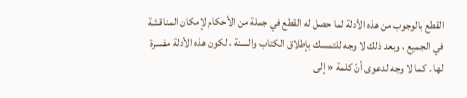القطع بالوجوب من هذه الأدلة لما حصل له القطع في جملة من الأحكام لإمكان المناقشة في الجميع ، وبعد ذلك لا وجه للتمسك بإطلاق الكتاب والسنة ، لكون هذه الأدلة مفسرة لها . كما لا وجه لدعوى أنّ كلمة « إلى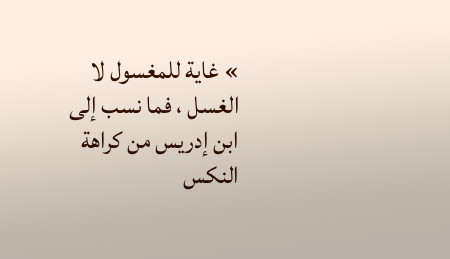» غاية للمغسول لا الغسل ، فما نسب إلى ابن إدريس من كراهة النكس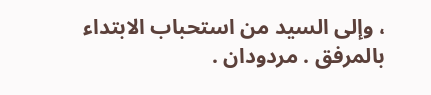، وإلى السيد من استحباب الابتداء بالمرفق . مردودان .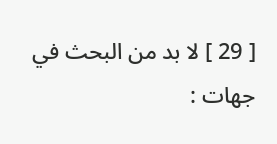[ 29 ] لا بد من البحث في جهات :